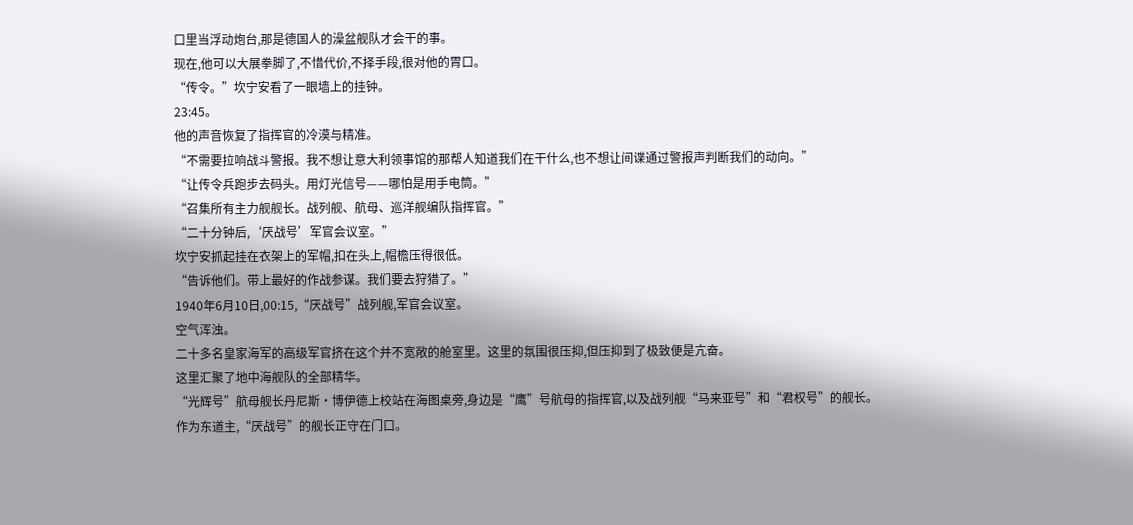口里当浮动炮台,那是德国人的澡盆舰队才会干的事。
现在,他可以大展拳脚了,不惜代价,不择手段,很对他的胃口。
“传令。”坎宁安看了一眼墙上的挂钟。
23:45。
他的声音恢复了指挥官的冷漠与精准。
“不需要拉响战斗警报。我不想让意大利领事馆的那帮人知道我们在干什么,也不想让间谍通过警报声判断我们的动向。”
“让传令兵跑步去码头。用灯光信号——哪怕是用手电筒。”
“召集所有主力舰舰长。战列舰、航母、巡洋舰编队指挥官。”
“二十分钟后,‘厌战号’军官会议室。”
坎宁安抓起挂在衣架上的军帽,扣在头上,帽檐压得很低。
“告诉他们。带上最好的作战参谋。我们要去狩猎了。”
1940年6月10日,00:15,“厌战号”战列舰,军官会议室。
空气浑浊。
二十多名皇家海军的高级军官挤在这个并不宽敞的舱室里。这里的氛围很压抑,但压抑到了极致便是亢奋。
这里汇聚了地中海舰队的全部精华。
“光辉号”航母舰长丹尼斯·博伊德上校站在海图桌旁,身边是“鹰”号航母的指挥官,以及战列舰“马来亚号”和“君权号”的舰长。
作为东道主,“厌战号”的舰长正守在门口。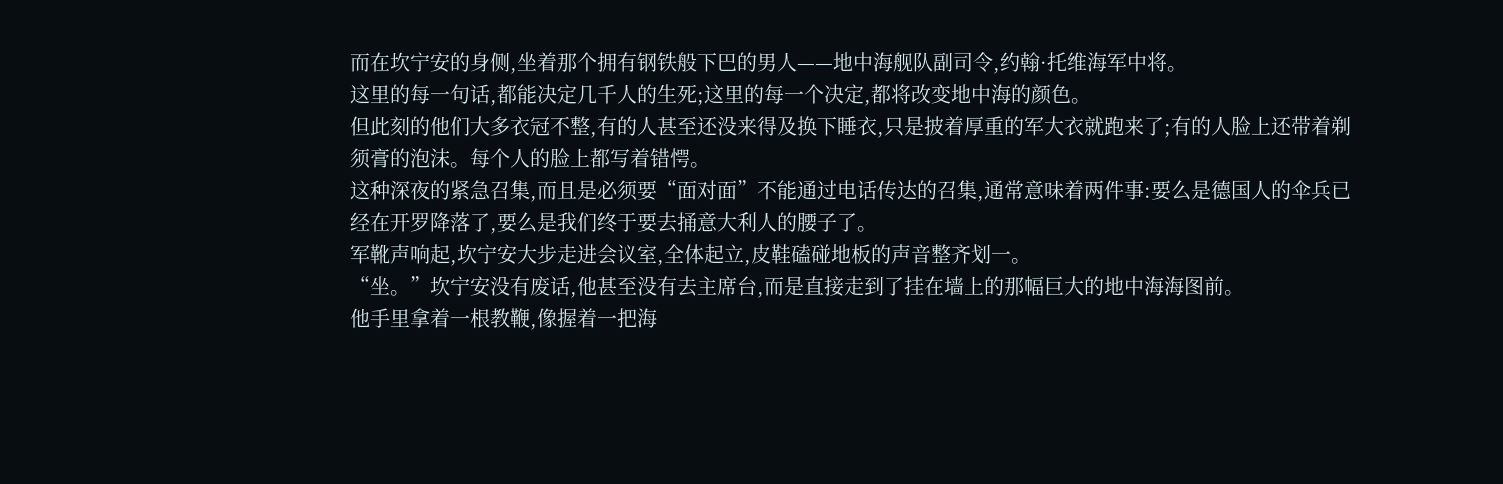而在坎宁安的身侧,坐着那个拥有钢铁般下巴的男人——地中海舰队副司令,约翰·托维海军中将。
这里的每一句话,都能决定几千人的生死;这里的每一个决定,都将改变地中海的颜色。
但此刻的他们大多衣冠不整,有的人甚至还没来得及换下睡衣,只是披着厚重的军大衣就跑来了;有的人脸上还带着剃须膏的泡沫。每个人的脸上都写着错愕。
这种深夜的紧急召集,而且是必须要“面对面”不能通过电话传达的召集,通常意味着两件事:要么是德国人的伞兵已经在开罗降落了,要么是我们终于要去捅意大利人的腰子了。
军靴声响起,坎宁安大步走进会议室,全体起立,皮鞋磕碰地板的声音整齐划一。
“坐。”坎宁安没有废话,他甚至没有去主席台,而是直接走到了挂在墙上的那幅巨大的地中海海图前。
他手里拿着一根教鞭,像握着一把海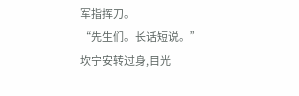军指挥刀。
“先生们。长话短说。”坎宁安转过身,目光